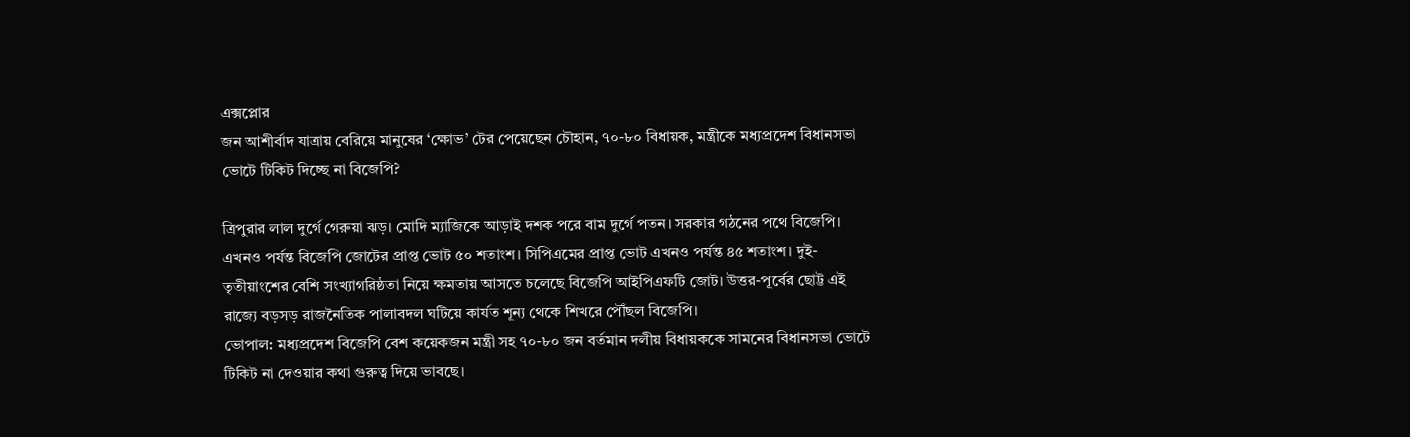এক্সপ্লোর
জন আশীর্বাদ যাত্রায় বেরিয়ে মানুষের ‘ক্ষোভ’ টের পেয়েছেন চৌহান, ৭০-৮০ বিধায়ক, মন্ত্রীকে মধ্যপ্রদেশ বিধানসভা ভোটে টিকিট দিচ্ছে না বিজেপি?

ত্রিপুরার লাল দুর্গে গেরুয়া ঝড়। মোদি ম্যাজিকে আড়াই দশক পরে বাম দুর্গে পতন। সরকার গঠনের পথে বিজেপি। এখনও পর্যন্ত বিজেপি জোটের প্রাপ্ত ভোট ৫০ শতাংশ। সিপিএমের প্রাপ্ত ভোট এখনও পর্যন্ত ৪৫ শতাংশ। দুই-তৃতীয়াংশের বেশি সংখ্যাগরিষ্ঠতা নিয়ে ক্ষমতায় আসতে চলেছে বিজেপি আইপিএফটি জোট। উত্তর-পূর্বের ছোট্ট এই রাজ্যে বড়সড় রাজনৈতিক পালাবদল ঘটিয়ে কার্যত শূন্য থেকে শিখরে পৌঁছল বিজেপি।
ভোপাল: মধ্যপ্রদেশ বিজেপি বেশ কয়েকজন মন্ত্রী সহ ৭০-৮০ জন বর্তমান দলীয় বিধায়ককে সামনের বিধানসভা ভোটে টিকিট না দেওয়ার কথা গুরুত্ব দিয়ে ভাবছে।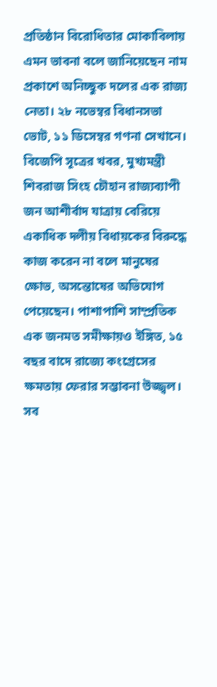প্রতিষ্ঠান বিরোধিতার মোকাবিলায় এমন ভাবনা বলে জানিয়েছেন নাম প্রকাশে অনিচ্ছুক দলের এক রাজ্য নেতা। ২৮ নভেম্বর বিধানসভা ভোট, ১১ ডিসেম্বর গণনা সেখানে। বিজেপি সূত্রের খবর, মুখ্যমন্ত্রী শিবরাজ সিংহ চৌহান রাজ্যব্যাপী জন আশীর্বাদ যাত্রায় বেরিয়ে একাধিক দলীয় বিধায়কের বিরুদ্ধে কাজ করেন না বলে মানুষের ক্ষোভ, অসন্তোষের অভিযোগ পেয়েছেন। পাশাপাশি সাম্প্রতিক এক জনমত সমীক্ষায়ও ইঙ্গিত, ১৫ বছর বাদে রাজ্যে কংগ্রেসের ক্ষমতায় ফেরার সম্ভাবনা উজ্জ্বল। সব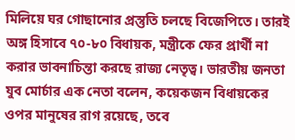মিলিয়ে ঘর গোছানোর প্রস্তুতি চলছে বিজেপিতে। তারই অঙ্গ হিসাবে ৭০-৮০ বিধায়ক, মন্ত্রীকে ফের প্রার্থী না করার ভাবনাচিন্তা করছে রাজ্য নেতৃত্ব। ভারতীয় জনতা যুব মোর্চার এক নেতা বলেন, কয়েকজন বিধায়কের ওপর মানুষের রাগ রয়েছে, তবে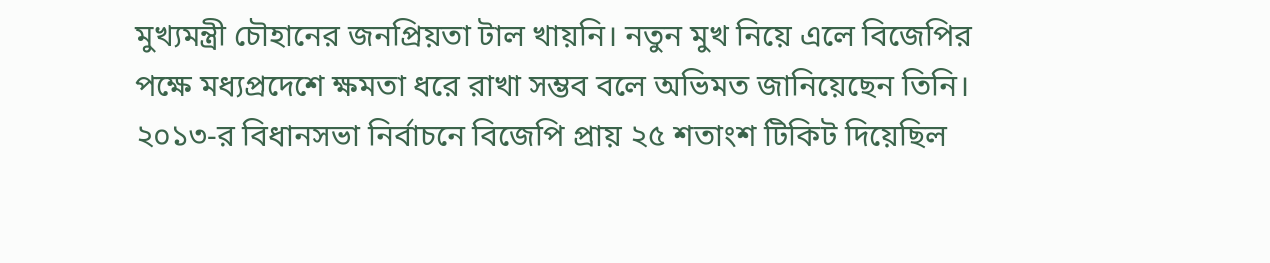মুখ্যমন্ত্রী চৌহানের জনপ্রিয়তা টাল খায়নি। নতুন মুখ নিয়ে এলে বিজেপির পক্ষে মধ্যপ্রদেশে ক্ষমতা ধরে রাখা সম্ভব বলে অভিমত জানিয়েছেন তিনি। ২০১৩-র বিধানসভা নির্বাচনে বিজেপি প্রায় ২৫ শতাংশ টিকিট দিয়েছিল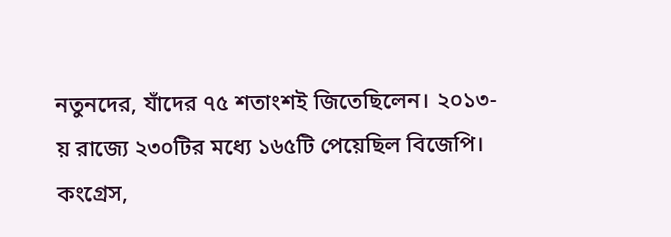নতুনদের, যাঁদের ৭৫ শতাংশই জিতেছিলেন। ২০১৩-য় রাজ্যে ২৩০টির মধ্যে ১৬৫টি পেয়েছিল বিজেপি। কংগ্রেস,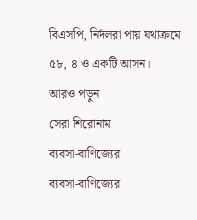বিএসপি, নির্দলরা পায় যথাক্রমে ৫৮, ৪ ও একটি আসন।
আরও পড়ুন
সেরা শিরোনাম
ব্যবসা-বাণিজ্যের
ব্যবসা-বাণিজ্যের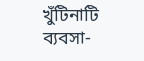খুঁটিনাটি
ব্যবসা-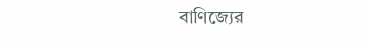বাণিজ্যের